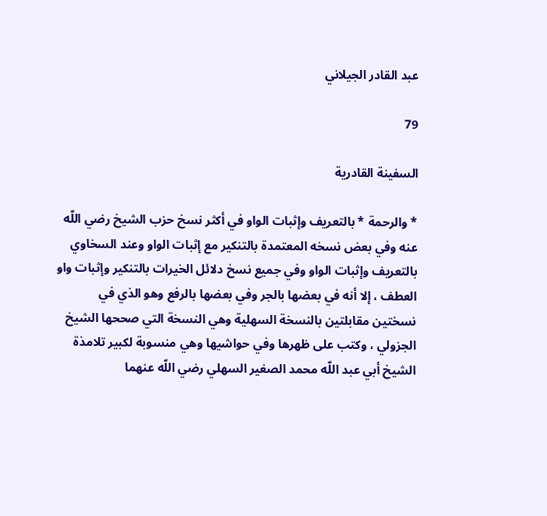عبد القادر الجيلاني

79

السفينة القادرية

* والرحمة * بالتعريف وإثبات الواو في أكثر نسخ حزب الشيخ رضي اللّه عنه وفي بعض نسخه المعتمدة بالتنكير مع إثبات الواو وعند السخاوي بالتعريف وإثبات الواو وفي جميع نسخ دلائل الخيرات بالتنكير وإثبات واو العطف ، إلا أنه في بعضها بالجر وفي بعضها بالرفع وهو الذي في نسختين مقابلتين بالنسخة السهلية وهي النسخة التي صححها الشيخ الجزولي ، وكتب على ظهرها وفي حواشيها وهي منسوبة لكبير تلامذة الشيخ أبي عبد اللّه محمد الصغير السهلي رضي اللّه عنهما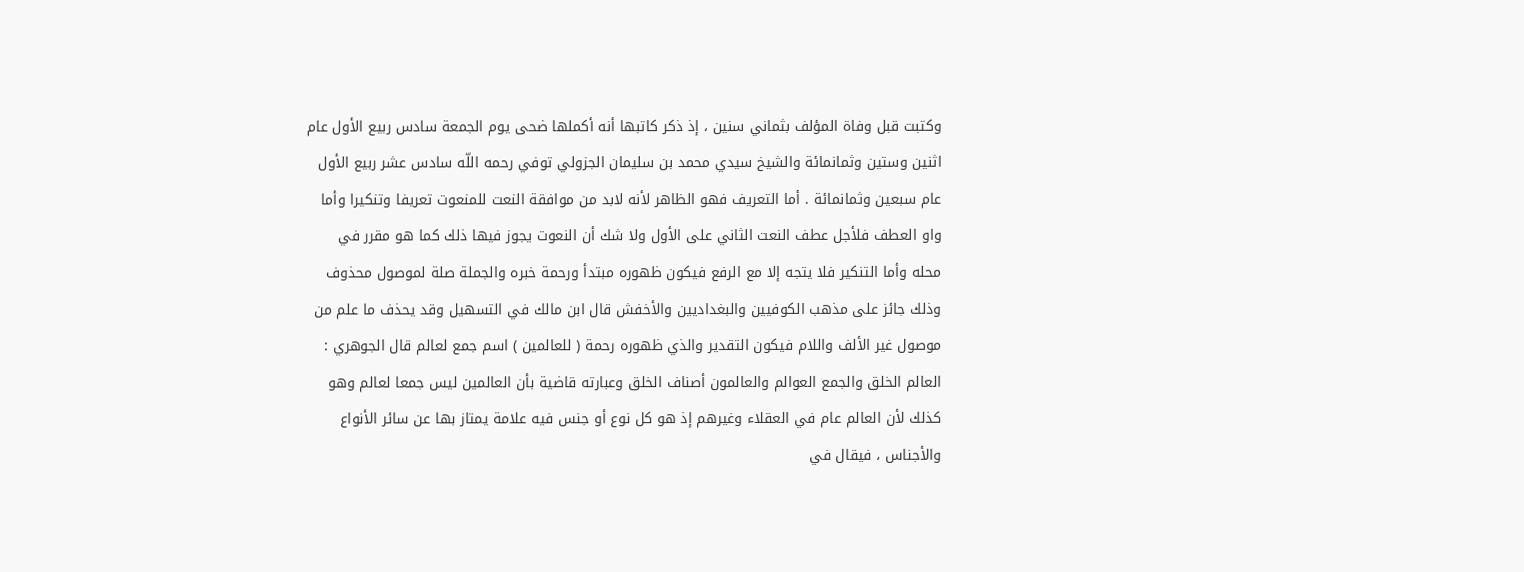وكتبت قبل وفاة المؤلف بثماني سنين ، إذ ذكر كاتبها أنه أكملها ضحى يوم الجمعة سادس ربيع الأول عام اثنين وستين وثمانمائة والشيخ سيدي محمد بن سليمان الجزولي توفي رحمه اللّه سادس عشر ربيع الأول عام سبعين وثمانمائة . أما التعريف فهو الظاهر لأنه لابد من موافقة النعت للمنعوت تعريفا وتنكيرا وأما واو العطف فلأجل عطف النعت الثاني على الأول ولا شك أن النعوت يجوز فيها ذلك كما هو مقرر في محله وأما التنكير فلا يتجه إلا مع الرفع فيكون ظهوره مبتدأ ورحمة خبره والجملة صلة لموصول محذوف وذلك جائز على مذهب الكوفيين والبغداديين والأخفش قال ابن مالك في التسهيل وقد يحذف ما علم من موصول غير الألف واللام فيكون التقدير والذي ظهوره رحمة ( للعالمين ) اسم جمع لعالم قال الجوهري : العالم الخلق والجمع العوالم والعالمون أصناف الخلق وعبارته قاضية بأن العالمين ليس جمعا لعالم وهو كذلك لأن العالم عام في العقلاء وغيرهم إذ هو كل نوع أو جنس فيه علامة يمتاز بها عن سائر الأنواع والأجناس ، فيقال في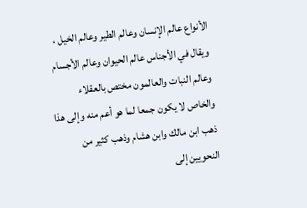الأنواع عالم الإنسان وعالم الطير وعالم الخيل ، ويقال في الأجناس عالم الحيوان وعالم الأجسام وعالم النبات والعالمون مختص بالعقلاء والخاص لا يكون جمعا لما هو أعم منه وإلى هذا ذهب ابن مالك وابن هشام وذهب كثير من النحويين إلى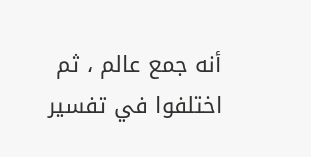أنه جمع عالم ، ثم اختلفوا في تفسير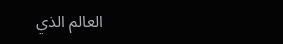العالم الذي